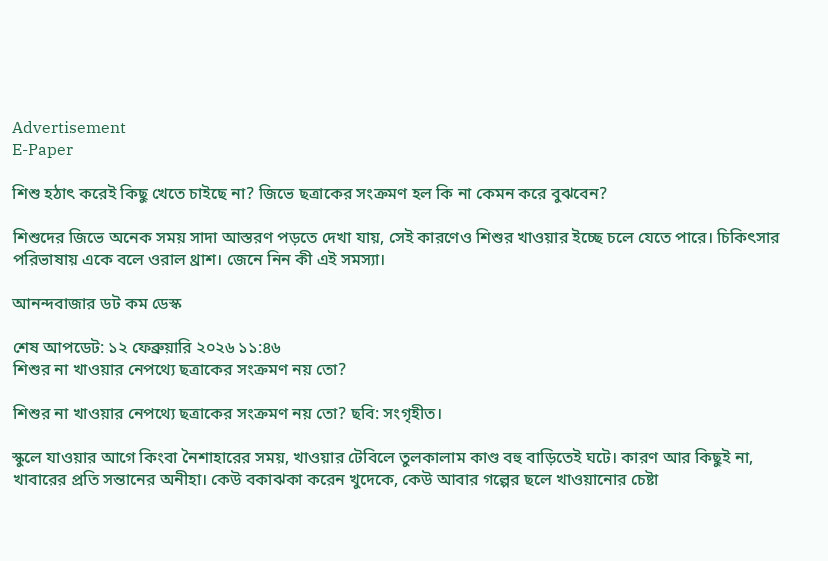Advertisement
E-Paper

শিশু হঠাৎ করেই কিছু খেতে চাইছে না? জিভে ছত্রাকের সংক্রমণ হল কি না কেমন করে বুঝবেন?

শিশুদের জিভে অনেক সময় সাদা আস্তরণ পড়তে দেখা যায়, সেই কারণেও শিশুর খাওয়ার ইচ্ছে চলে যেতে পারে। চিকিৎসার পরিভাষায় একে বলে ওরাল থ্রাশ। জেনে নিন কী এই সমস্যা।

আনন্দবাজার ডট কম ডেস্ক

শেষ আপডেট: ১২ ফেব্রুয়ারি ২০২৬ ১১:৪৬
শিশুর না খাওয়ার নেপথ্যে ছত্রাকের সংক্রমণ নয় তো?

শিশুর না খাওয়ার নেপথ্যে ছত্রাকের সংক্রমণ নয় তো? ছবি: সংগৃহীত।

স্কুলে যাওয়ার আগে কিংবা নৈশাহারের সময়, খাওয়ার টেবিলে তুলকালাম কাণ্ড বহু বাড়িতেই ঘটে। কারণ আর কিছুই না, খাবারের প্রতি সন্তানের অনীহা। কেউ বকাঝকা করেন খুদেকে, কেউ আবার গল্পের ছলে খাওয়ানোর চেষ্টা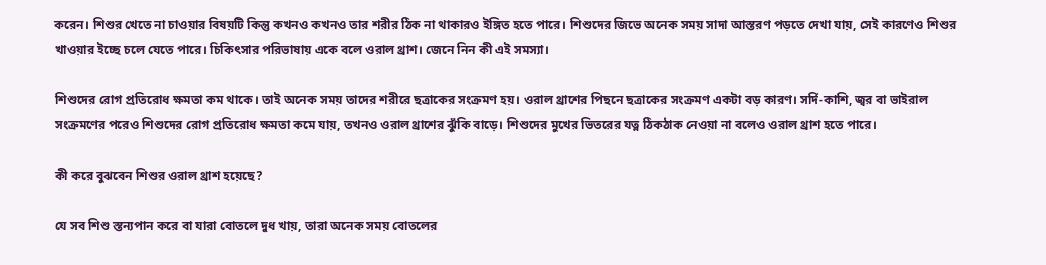করেন। শিশুর খেতে না চাওয়ার বিষয়টি কিন্তু কখনও কখনও তার শরীর ঠিক না থাকারও ইঙ্গিত হতে পারে। শিশুদের জিভে অনেক সময় সাদা আস্তরণ পড়তে দেখা যায়, সেই কারণেও শিশুর খাওয়ার ইচ্ছে চলে যেতে পারে। চিকিৎসার পরিভাষায় একে বলে ওর‌াল থ্রাশ। জেনে নিন কী এই সমস্যা।

শিশুদের রোগ প্রতিরোধ ক্ষমতা কম থাকে। তাই অনেক সময় তাদের শরীরে ছত্রাকের সংক্রমণ হয়। ওরাল থ্রাশের পিছনে ছত্রাকের সংক্রমণ একটা বড় কারণ। সর্দি-কাশি, জ্বর বা ভাইরাল সংক্রমণের পরেও শিশুদের রোগ প্রতিরোধ ক্ষমতা কমে যায়, তখনও ওরাল থ্রাশের ঝুঁকি বাড়ে। শিশুদের মুখের ভিতরের যত্ন ঠিকঠাক নেওয়া না বলেও ওরাল থ্রাশ হতে পারে।

কী করে বুঝবেন শিশুর ওরাল থ্রাশ হয়েছে?

যে সব শিশু স্তন্যপান করে বা যারা বোতলে দুধ ‌খায়, তারা অনেক সময় বোতলের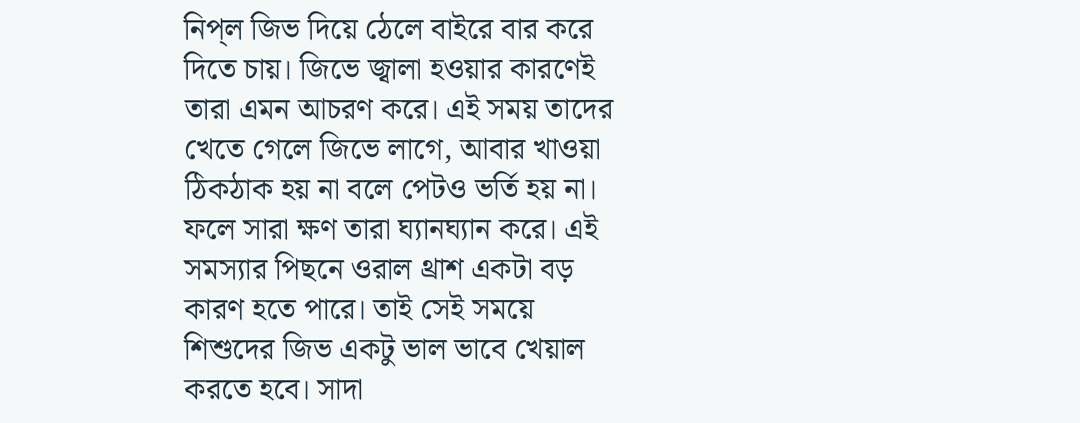নিপ্‌ল জিভ দিয়ে ঠেলে বাইরে বার করে দিতে চায়। জিভে জ্বালা হওয়ার কারণেই তারা এমন আচরণ করে। এই সময় তাদের খেতে গেলে জিভে লাগে, আবার খাওয়া ঠিকঠাক হয় না বলে পেটও ভর্তি হয় না। ফলে সারা ক্ষণ তারা ঘ্যানঘ্যান করে। এই সমস্যার পিছনে ওরাল থ্রাশ একটা বড় কারণ হতে পারে। তাই সেই সময়ে শিশুদের জিভ একটু ভাল ভাবে খেয়াল করতে হবে। সাদা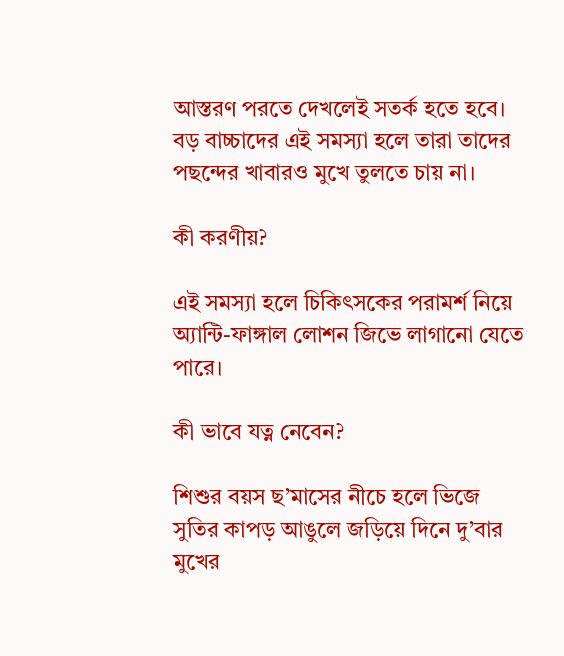আস্তরণ পরতে দেখলেই সতর্ক হতে হবে। বড় বাচ্চাদের এই সমস্যা হলে তারা তাদের পছন্দের খাবারও মুখে তুলতে চায় না।

কী করণীয়?

এই সমস্যা হলে চিকিৎসকের পরামর্শ নিয়ে অ্যান্টি-ফাঙ্গাল লোশন জিভে লাগানো যেতে পারে।

কী ভাবে যত্ন নেবেন?

শিশুর বয়স ছ’মাসের নীচে হলে ভিজে সুতির কাপড় আঙুলে জড়িয়ে দিনে দু’বার মুখের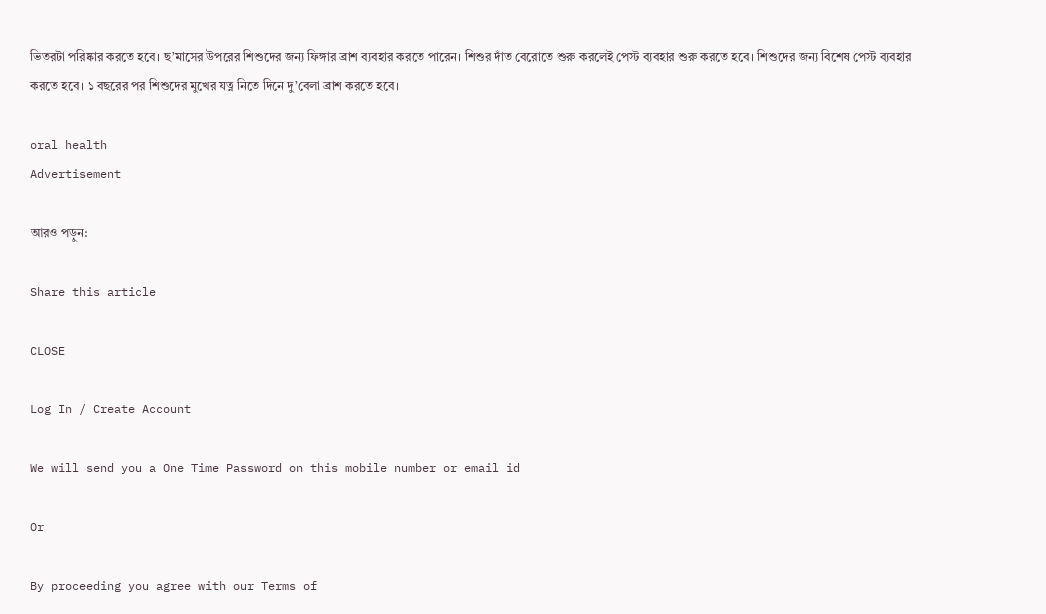ভিতরটা পরিষ্কার করতে হবে। ছ’মাসের উপরের শিশুদের জন্য ফিঙ্গার ব্রাশ ব্যবহার করতে পারেন। শিশুর দাঁত বেরোতে শুরু করলেই পেস্ট ব্যবহার শুরু করতে হবে। শিশুদের জন্য বিশেষ পেস্ট ব্যবহার করতে হবে। ১ বছরের পর শিশুদের মুখের যত্ন নিতে দিনে দু’বেলা ব্রাশ করতে হবে।

oral health
Advertisement

আরও পড়ুন:

Share this article

CLOSE

Log In / Create Account

We will send you a One Time Password on this mobile number or email id

Or

By proceeding you agree with our Terms of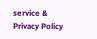service & Privacy Policy